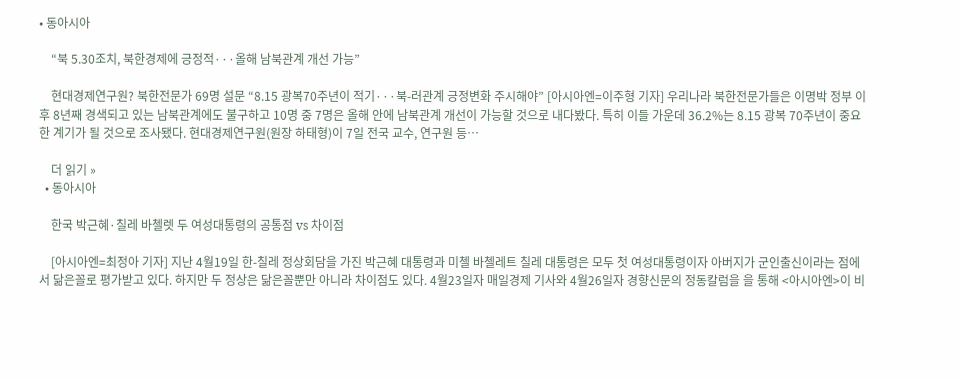• 동아시아

    “북 5.30조치, 북한경제에 긍정적···올해 남북관계 개선 가능”

    현대경제연구원? 북한전문가 69명 설문 “8.15 광복70주년이 적기···북-러관계 긍정변화 주시해야” [아시아엔=이주형 기자] 우리나라 북한전문가들은 이명박 정부 이후 8년째 경색되고 있는 남북관계에도 불구하고 10명 중 7명은 올해 안에 남북관계 개선이 가능할 것으로 내다봤다. 특히 이들 가운데 36.2%는 8.15 광복 70주년이 중요한 계기가 될 것으로 조사됐다. 현대경제연구원(원장 하태형)이 7일 전국 교수, 연구원 등…

    더 읽기 »
  • 동아시아

    한국 박근혜·칠레 바첼렛 두 여성대통령의 공통점 vs 차이점

    [아시아엔=최정아 기자] 지난 4월19일 한-칠레 정상회담을 가진 박근혜 대통령과 미첼 바첼레트 칠레 대통령은 모두 첫 여성대통령이자 아버지가 군인출신이라는 점에서 닮은꼴로 평가받고 있다. 하지만 두 정상은 닮은꼴뿐만 아니라 차이점도 있다. 4월23일자 매일경제 기사와 4월26일자 경향신문의 정동칼럼을 을 통해 <아시아엔>이 비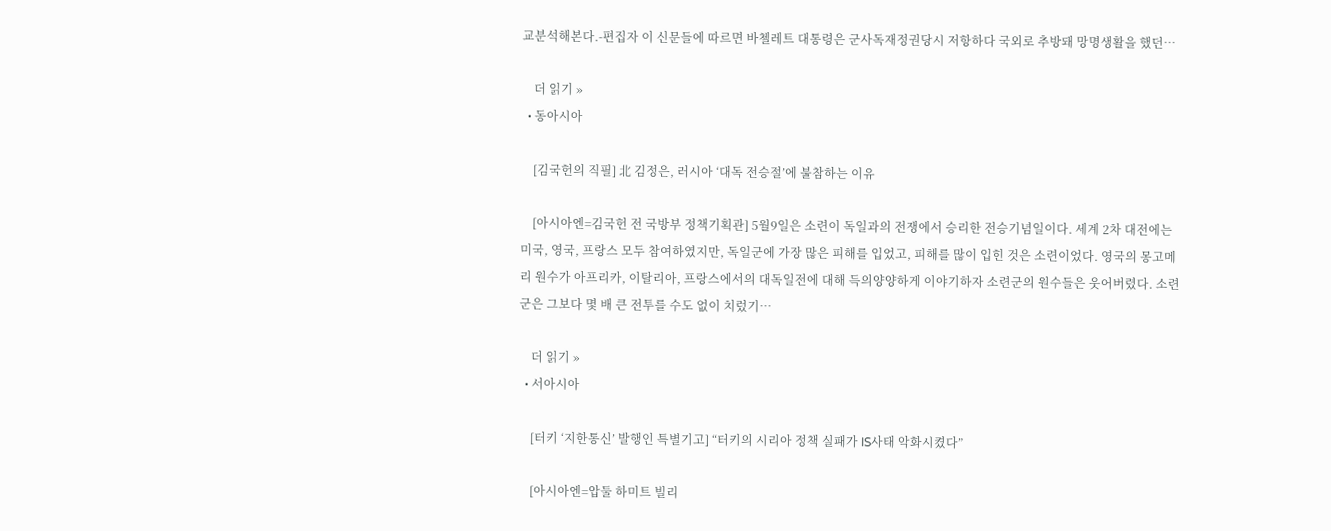교분석해본다.-편집자 이 신문들에 따르면 바첼레트 대통령은 군사독재정권당시 저항하다 국외로 추방돼 망명생활을 했던…

    더 읽기 »
  • 동아시아

    [김국헌의 직필] 北 김정은, 러시아 ‘대독 전승절’에 불참하는 이유

    [아시아엔=김국헌 전 국방부 정책기획관] 5월9일은 소련이 독일과의 전쟁에서 승리한 전승기념일이다. 세계 2차 대전에는 미국, 영국, 프랑스 모두 참여하였지만, 독일군에 가장 많은 피해를 입었고, 피해를 많이 입힌 것은 소련이었다. 영국의 몽고메리 원수가 아프리카, 이탈리아, 프랑스에서의 대독일전에 대해 득의양양하게 이야기하자 소련군의 원수들은 웃어버렸다. 소련군은 그보다 몇 배 큰 전투를 수도 없이 치렀기…

    더 읽기 »
  • 서아시아

    [터키 ‘지한통신’ 발행인 특별기고] “터키의 시리아 정책 실패가 IS사태 악화시켰다”

    [아시아엔=압둘 하미트 빌리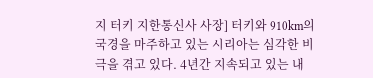지 터키 지한통신사 사장] 터키와 910km의 국경을 마주하고 있는 시리아는 심각한 비극을 겪고 있다. 4년간 지속되고 있는 내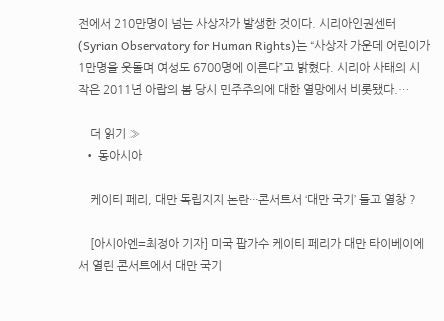전에서 210만명이 넘는 사상자가 발생한 것이다. 시리아인권센터(Syrian Observatory for Human Rights)는 “사상자 가운데 어린이가 1만명을 웃돌며 여성도 6700명에 이른다”고 밝혔다. 시리아 사태의 시작은 2011년 아랍의 봄 당시 민주주의에 대한 열망에서 비롯됐다.…

    더 읽기 »
  • 동아시아

    케이티 페리, 대만 독립지지 논란···콘서트서 ‘대만 국기’ 들고 열창 ?

    [아시아엔=최정아 기자] 미국 팝가수 케이티 페리가 대만 타이베이에서 열린 콘서트에서 대만 국기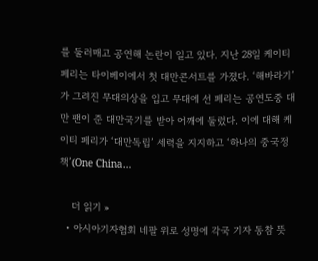를 둘러매고 공연해 논란이 일고 있다. 지난 28일 케이티 페리는 타이베이에서 첫 대만콘서트를 가졌다. ‘해바라기’가 그려진 무대의상을 입고 무대에 선 페리는 공연도중 대만 팬이 준 대만국기를 받아 어깨에 둘렀다. 이에 대해 케이티 페리가 ‘대만독립’ 세력을 지지하고 ‘하나의 중국정책’(One China…

    더 읽기 »
  • 아시아기자협회 네팔 위로 성명에 각국 기자 동참 뜻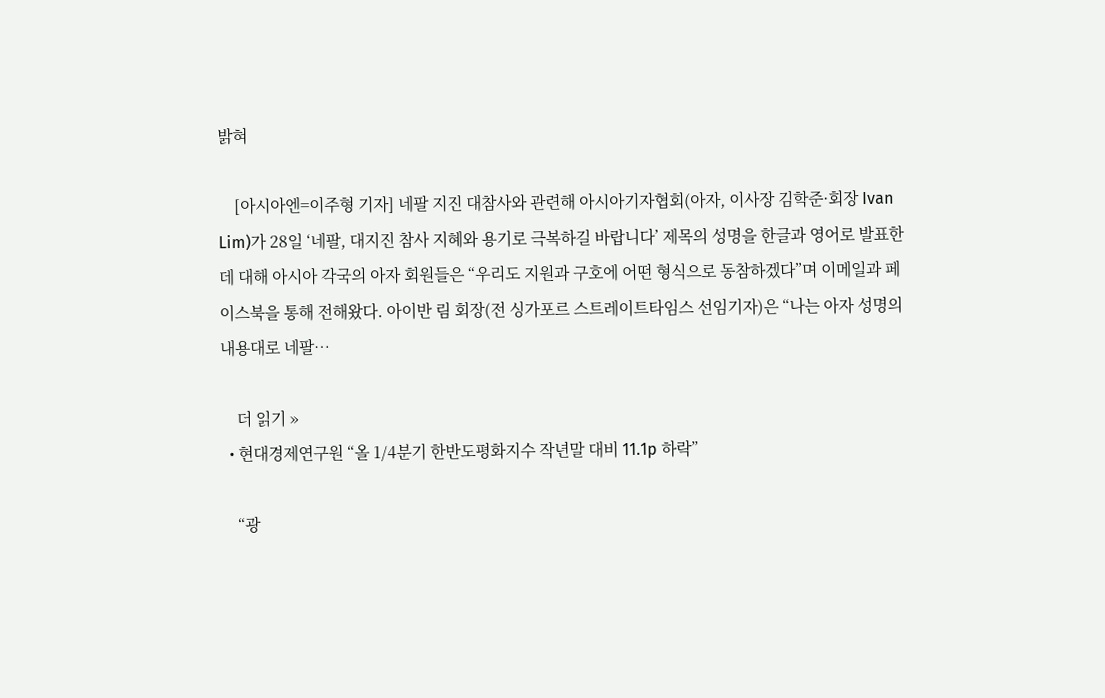밝혀

    [아시아엔=이주형 기자] 네팔 지진 대참사와 관련해 아시아기자협회(아자, 이사장 김학준·회장 Ivan Lim)가 28일 ‘네팔, 대지진 참사 지혜와 용기로 극복하길 바랍니다’ 제목의 성명을 한글과 영어로 발표한데 대해 아시아 각국의 아자 회원들은 “우리도 지원과 구호에 어떤 형식으로 동참하겠다”며 이메일과 페이스북을 통해 전해왔다. 아이반 림 회장(전 싱가포르 스트레이트타임스 선임기자)은 “나는 아자 성명의 내용대로 네팔…

    더 읽기 »
  • 현대경제연구원 “올 1/4분기 한반도평화지수 작년말 대비 11.1p 하락”

    “광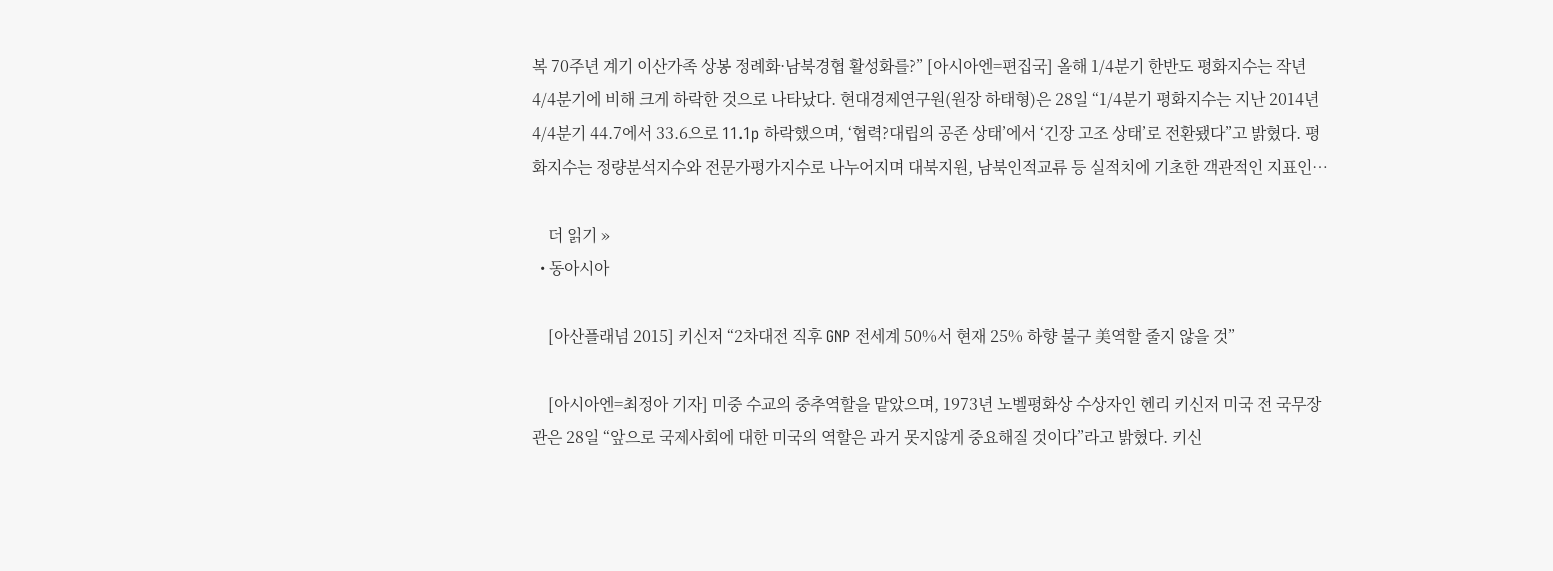복 70주년 계기 이산가족 상봉 정례화·남북경협 활성화를?” [아시아엔=편집국] 올해 1/4분기 한반도 평화지수는 작년 4/4분기에 비해 크게 하락한 것으로 나타났다. 현대경제연구원(원장 하태형)은 28일 “1/4분기 평화지수는 지난 2014년 4/4분기 44.7에서 33.6으로 11.1p 하락했으며, ‘협력?대립의 공존 상태’에서 ‘긴장 고조 상태’로 전환됐다”고 밝혔다. 평화지수는 정량분석지수와 전문가평가지수로 나누어지며 대북지원, 남북인적교류 등 실적치에 기초한 객관적인 지표인…

    더 읽기 »
  • 동아시아

    [아산플래넘 2015] 키신저 “2차대전 직후 GNP 전세계 50%서 현재 25% 하향 불구 美역할 줄지 않을 것”

    [아시아엔=최정아 기자] 미중 수교의 중추역할을 맡았으며, 1973년 노벨평화상 수상자인 헨리 키신저 미국 전 국무장관은 28일 “앞으로 국제사회에 대한 미국의 역할은 과거 못지않게 중요해질 것이다”라고 밝혔다. 키신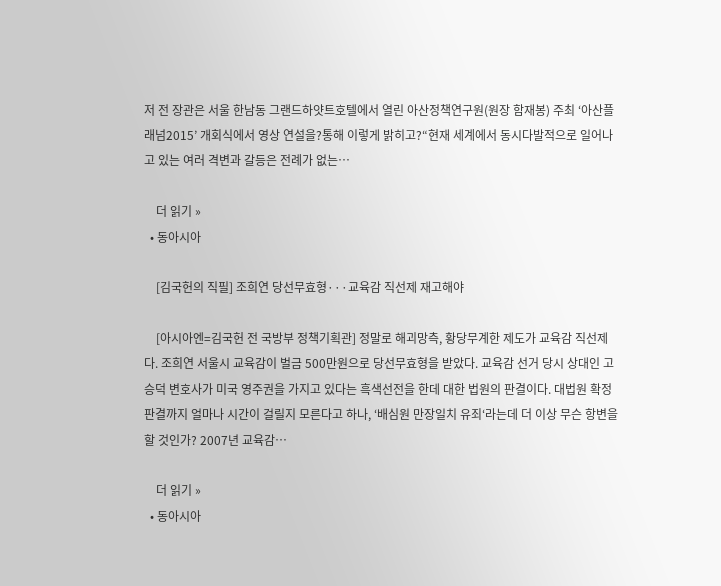저 전 장관은 서울 한남동 그랜드하얏트호텔에서 열린 아산정책연구원(원장 함재봉) 주최 ‘아산플래넘2015’ 개회식에서 영상 연설을?통해 이렇게 밝히고?“현재 세계에서 동시다발적으로 일어나고 있는 여러 격변과 갈등은 전례가 없는…

    더 읽기 »
  • 동아시아

    [김국헌의 직필] 조희연 당선무효형···교육감 직선제 재고해야

    [아시아엔=김국헌 전 국방부 정책기획관] 정말로 해괴망측, 황당무계한 제도가 교육감 직선제다. 조희연 서울시 교육감이 벌금 500만원으로 당선무효형을 받았다. 교육감 선거 당시 상대인 고승덕 변호사가 미국 영주권을 가지고 있다는 흑색선전을 한데 대한 법원의 판결이다. 대법원 확정판결까지 얼마나 시간이 걸릴지 모른다고 하나, ‘배심원 만장일치 유죄‘라는데 더 이상 무슨 항변을 할 것인가? 2007년 교육감…

    더 읽기 »
  • 동아시아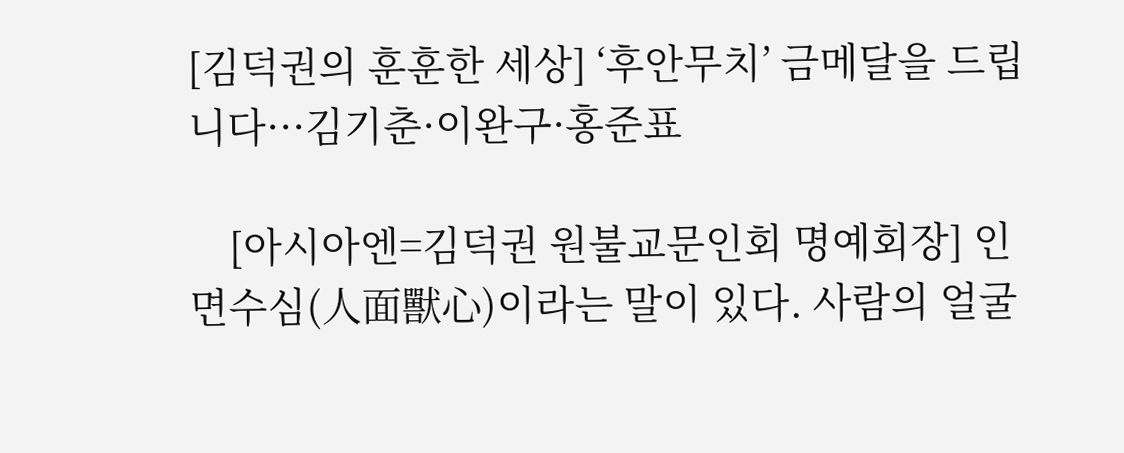[김덕권의 훈훈한 세상] ‘후안무치’ 금메달을 드립니다···김기춘·이완구·홍준표

    [아시아엔=김덕권 원불교문인회 명예회장] 인면수심(人面獸心)이라는 말이 있다. 사람의 얼굴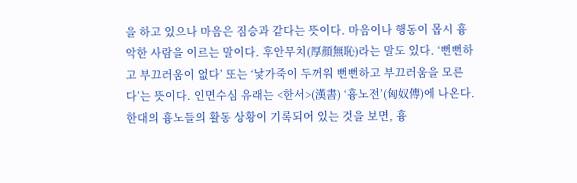을 하고 있으나 마음은 짐승과 같다는 뜻이다. 마음이나 행동이 몹시 흉악한 사람을 이르는 말이다. 후안무치(厚顔無恥)라는 말도 있다. ‘뻔뻔하고 부끄러움이 없다’ 또는 ‘낯가죽이 두꺼워 뻔뻔하고 부끄러움을 모른다’는 뜻이다. 인면수심 유래는 <한서>(漢書) ‘흉노전’(匈奴傳)에 나온다. 한대의 흉노들의 활동 상황이 기록되어 있는 것을 보면, 흉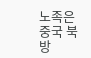노족은 중국 북방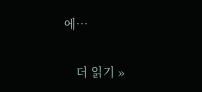에…

    더 읽기 »